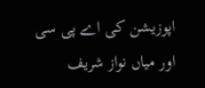اپوزیشن کی اے پی سی اور میاں نواز شریف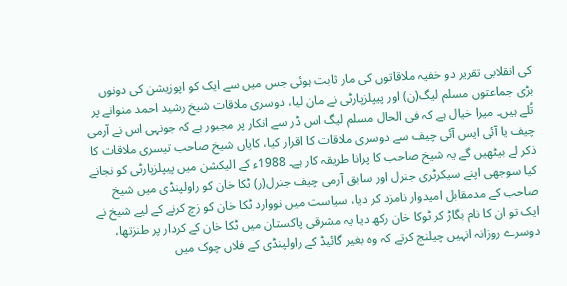کی انقلابی تقریر دو خفیہ ملاقاتوں کی مار ثابت ہوئی جس میں سے ایک کو اپوزیشن کی دونوں بڑی جماعتوں مسلم لیگ(ن) اور پیپلزپارٹی نے مان لیا، دوسری ملاقات شیخ رشید احمد منوانے پر تُلے ہیں۔ میرا خیال ہے کہ فی الحال مسلم لیگ اس ڈر سے انکار پر مجبور ہے کہ جونہی اس نے آرمی چیف یا آئی ایس آئی چیف سے دوسری ملاقات کا اقرار کیا، کایاں شیخ صاحب تیسری ملاقات کا ذکر لے بیٹھیں گے یہ شیخ صاحب کا پرانا طریقہ کار ہے۔ 1988ء کے الیکشن میں پیپلزپارٹی کو نجانے کیا سوجھی اپنے سیکرٹری جنرل اور سابق آرمی چیف جنرل(ر) ٹکا خان کو راولپنڈی میں شیخ صاحب کے مدمقابل امیدوار نامزد کر دیا، سیاست میں نووارد ٹکا خان کو زچ کرنے کے لیے شیخ نے ایک تو ان کا نام بگاڑ کر ٹوکا خان رکھ دیا یہ مشرقی پاکستان میں ٹکا خان کے کردار پر طنزتھا، دوسرے روزانہ انہیں چیلنج کرتے کہ وہ بغیر گائیڈ کے راولپنڈی کے فلاں چوک میں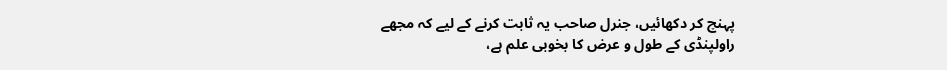پہنچ کر دکھائیں، جنرل صاحب یہ ثابت کرنے کے لیے کہ مجھے راولپنڈی کے طول و عرض کا بخوبی علم ہے،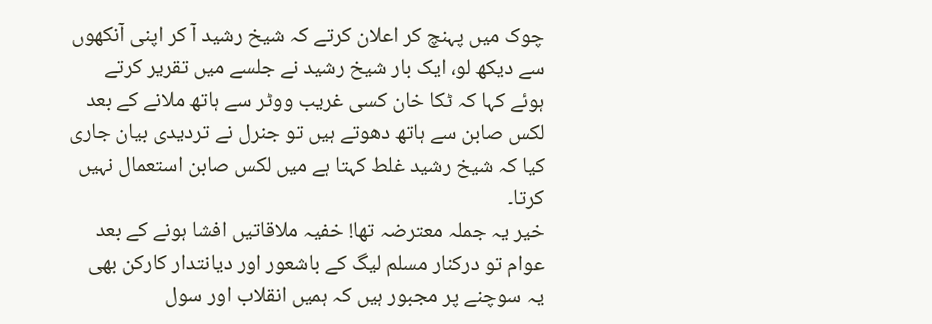چوک میں پہنچ کر اعلان کرتے کہ شیخ رشید آ کر اپنی آنکھوں سے دیکھ لو، ایک بار شیخ رشید نے جلسے میں تقریر کرتے ہوئے کہا کہ ٹکا خان کسی غریب ووٹر سے ہاتھ ملانے کے بعد لکس صابن سے ہاتھ دھوتے ہیں تو جنرل نے تردیدی بیان جاری کیا کہ شیخ رشید غلط کہتا ہے میں لکس صابن استعمال نہیں کرتا۔
خیر یہ جملہ معترضہ تھا! خفیہ ملاقاتیں افشا ہونے کے بعد عوام تو درکنار مسلم لیگ کے باشعور اور دیانتدار کارکن بھی یہ سوچنے پر مجبور ہیں کہ ہمیں انقلاب اور سول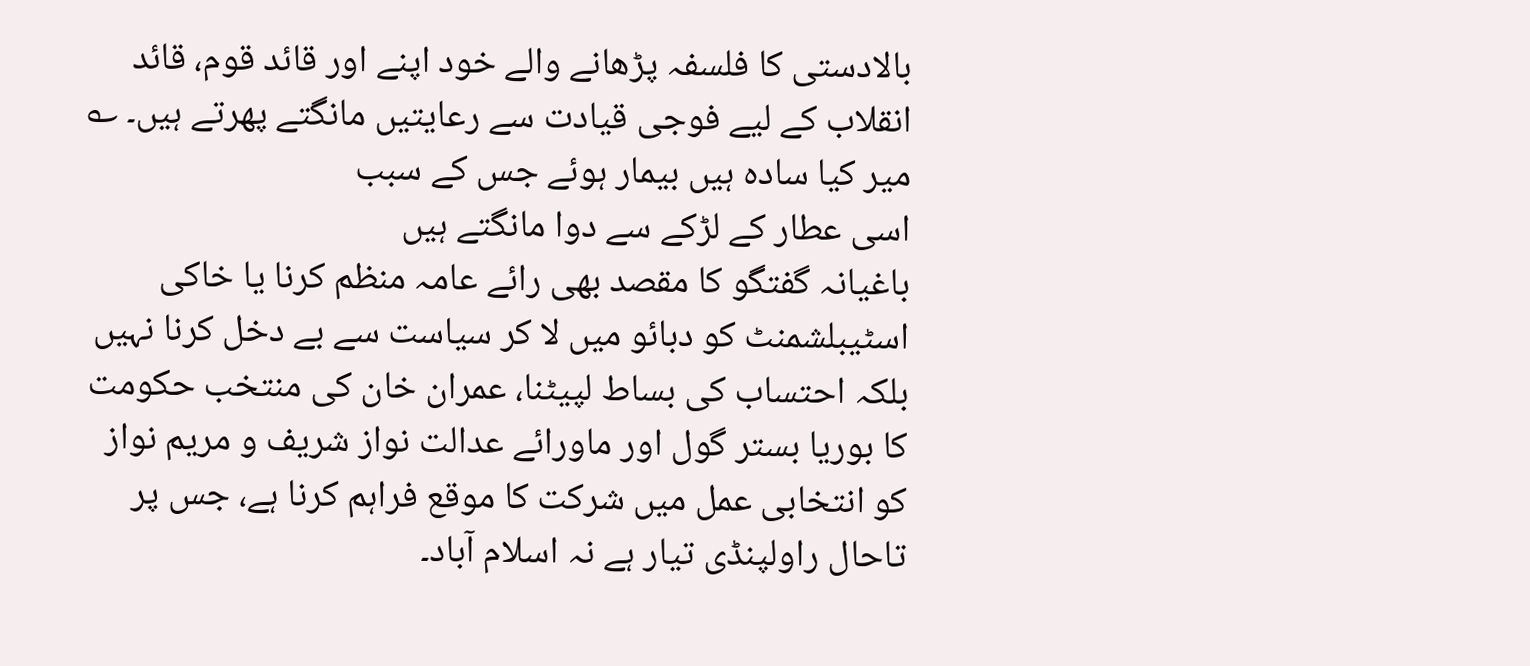بالادستی کا فلسفہ پڑھانے والے خود اپنے اور قائد قوم، قائد انقلاب کے لیے فوجی قیادت سے رعایتیں مانگتے پھرتے ہیں۔ ؎
میر کیا سادہ ہیں بیمار ہوئے جس کے سبب
اسی عطار کے لڑکے سے دوا مانگتے ہیں
باغیانہ گفتگو کا مقصد بھی رائے عامہ منظم کرنا یا خاکی اسٹیبلشمنٹ کو دبائو میں لا کر سیاست سے بے دخل کرنا نہیں بلکہ احتساب کی بساط لپیٹنا، عمران خان کی منتخب حکومت کا بوریا بستر گول اور ماورائے عدالت نواز شریف و مریم نواز کو انتخابی عمل میں شرکت کا موقع فراہم کرنا ہے، جس پر تاحال راولپنڈی تیار ہے نہ اسلام آباد۔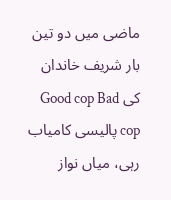ماضی میں دو تین بار شریف خاندان کی Good cop Bad cop پالیسی کامیاب رہی، میاں نواز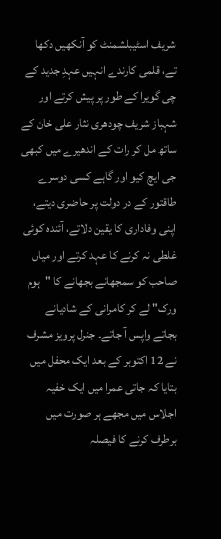شریف اسٹیبلشمنٹ کو آنکھیں دکھا تے، قلمی کارندے انہیں عہدِ جدید کے چی گویرا کے طور پر پیش کرتے اور شہباز شریف چودھری نثار علی خان کے ساتھ مل کر رات کے اندھیرے میں کبھی جی ایچ کیو اور گاہے کسی دوسرے طاقتور کے در دولت پر حاضری دیتے، اپنی وفاداری کا یقین دلاتے، آئندہ کوئی غلطی نہ کرنے کا عہد کرتے اور میاں صاحب کو سمجھانے بجھانے کا "ہوم ورک" لے کر کامرانی کے شادیانے بجاتے واپس آ جاتے۔ جنرل پرویز مشرف نے 12 اکتوبر کے بعد ایک محفل میں بتایا کہ جاتی عمرا میں ایک خفیہ اجلاس میں مجھے ہر صورت میں برطرف کرنے کا فیصلہ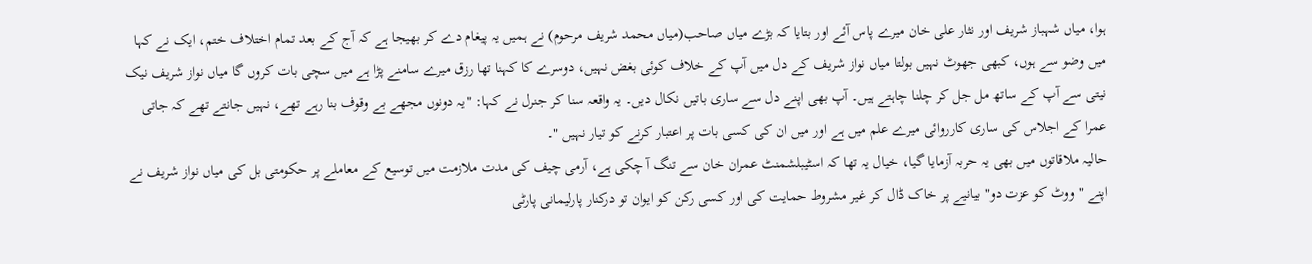ہوا، میاں شہباز شریف اور نثار علی خان میرے پاس آئے اور بتایا کہ بڑے میاں صاحب(میاں محمد شریف مرحوم) نے ہمیں یہ پیغام دے کر بھیجا ہے کہ آج کے بعد تمام اختلاف ختم، ایک نے کہا میں وضو سے ہوں، کبھی جھوٹ نہیں بولتا میاں نواز شریف کے دل میں آپ کے خلاف کوئی بغض نہیں، دوسرے کا کہنا تھا رزق میرے سامنے پڑا ہے میں سچی بات کروں گا میاں نواز شریف نیک نیتی سے آپ کے ساتھ مل جل کر چلنا چاہتے ہیں۔ آپ بھی اپنے دل سے ساری باتیں نکال دیں۔ یہ واقعہ سنا کر جنرل نے کہا: "یہ دونوں مجھے بے وقوف بنا رہے تھے، نہیں جانتے تھے کہ جاتی عمرا کے اجلاس کی ساری کارروائی میرے علم میں ہے اور میں ان کی کسی بات پر اعتبار کرنے کو تیار نہیں "۔
حالیہ ملاقاتوں میں بھی یہ حربہ آزمایا گیا، خیال یہ تھا کہ اسٹیبلشمنٹ عمران خان سے تنگ آ چکی ہے، آرمی چیف کی مدت ملازمت میں توسیع کے معاملے پر حکومتی بل کی میاں نواز شریف نے اپنے "ووٹ کو عزت دو" بیانیے پر خاک ڈال کر غیر مشروط حمایت کی اور کسی رکن کو ایوان تو درکنار پارلیمانی پارٹی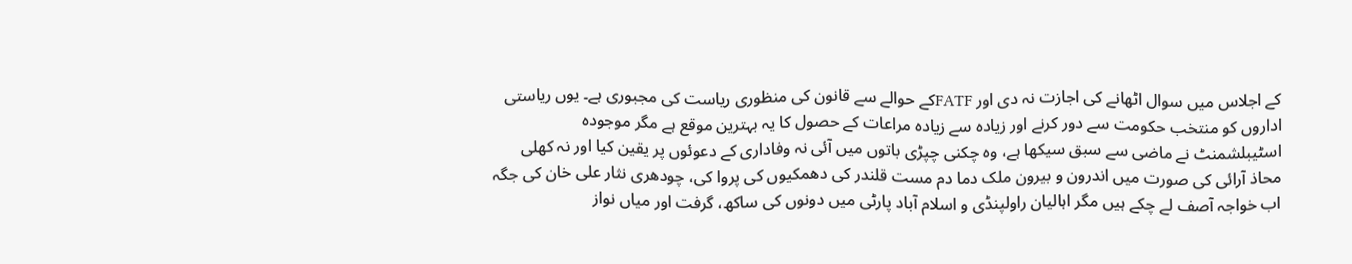کے اجلاس میں سوال اٹھانے کی اجازت نہ دی اور FATFکے حوالے سے قانون کی منظوری ریاست کی مجبوری ہے۔ یوں ریاستی اداروں کو منتخب حکومت سے دور کرنے اور زیادہ سے زیادہ مراعات کے حصول کا یہ بہترین موقع ہے مگر موجودہ اسٹیبلشمنٹ نے ماضی سے سبق سیکھا ہے، وہ چکنی چپڑی باتوں میں آئی نہ وفاداری کے دعوئوں پر یقین کیا اور نہ کھلی محاذ آرائی کی صورت میں اندرون و بیرون ملک دما دم مست قلندر کی دھمکیوں کی پروا کی، چودھری نثار علی خان کی جگہ اب خواجہ آصف لے چکے ہیں مگر اہالیان راولپنڈی و اسلام آباد پارٹی میں دونوں کی ساکھ، گرفت اور میاں نواز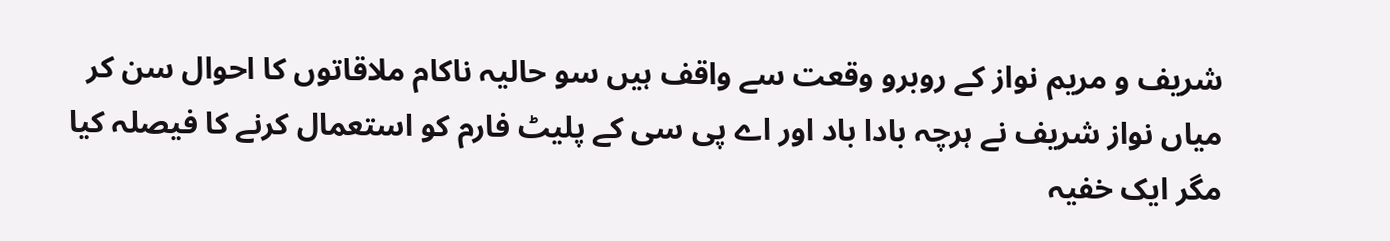شریف و مریم نواز کے روبرو وقعت سے واقف ہیں سو حالیہ ناکام ملاقاتوں کا احوال سن کر میاں نواز شریف نے ہرچہ بادا باد اور اے پی سی کے پلیٹ فارم کو استعمال کرنے کا فیصلہ کیا مگر ایک خفیہ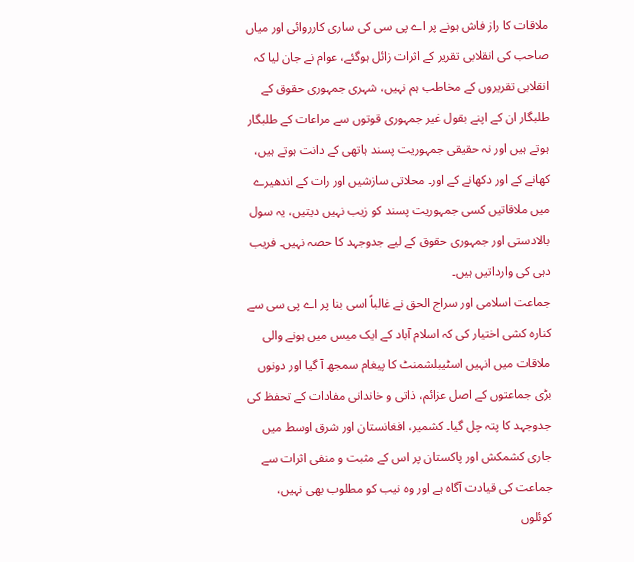ملاقات کا راز فاش ہونے پر اے پی سی کی ساری کارروائی اور میاں صاحب کی انقلابی تقریر کے اثرات زائل ہوگئے، عوام نے جان لیا کہ انقلابی تقریروں کے مخاطب ہم نہیں، شہری جمہوری حقوق کے طلبگار ان کے اپنے بقول غیر جمہوری قوتوں سے مراعات کے طلبگار ہوتے ہیں اور نہ حقیقی جمہوریت پسند ہاتھی کے دانت ہوتے ہیں، کھانے کے اور دکھانے کے اور۔ محلاتی سازشیں اور رات کے اندھیرے میں ملاقاتیں کسی جمہوریت پسند کو زیب نہیں دیتیں، یہ سول بالادستی اور جمہوری حقوق کے لیے جدوجہد کا حصہ نہیں۔ فریب دہی کی وارداتیں ہیں۔
جماعت اسلامی اور سراج الحق نے غالباً اسی بنا پر اے پی سی سے کنارہ کشی اختیار کی کہ اسلام آباد کے ایک میس میں ہونے والی ملاقات میں انہیں اسٹیبلشمنٹ کا پیغام سمجھ آ گیا اور دونوں بڑی جماعتوں کے اصل عزائم، ذاتی و خاندانی مفادات کے تحفظ کی جدوجہد کا پتہ چل گیا۔ کشمیر، افغانستان اور شرق اوسط میں جاری کشمکش اور پاکستان پر اس کے مثبت و منفی اثرات سے جماعت کی قیادت آگاہ ہے اور وہ نیب کو مطلوب بھی نہیں، کوئلوں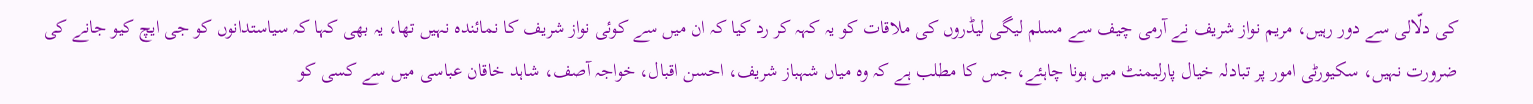کی دلّالی سے دور رہیں، مریم نواز شریف نے آرمی چیف سے مسلم لیگی لیڈروں کی ملاقات کو یہ کہہ کر رد کیا کہ ان میں سے کوئی نواز شریف کا نمائندہ نہیں تھا، یہ بھی کہا کہ سیاستدانوں کو جی ایچ کیو جانے کی ضرورت نہیں، سکیورٹی امور پر تبادلہ خیال پارلیمنٹ میں ہونا چاہئے، جس کا مطلب ہے کہ وہ میاں شہباز شریف، احسن اقبال، خواجہ آصف، شاہد خاقان عباسی میں سے کسی کو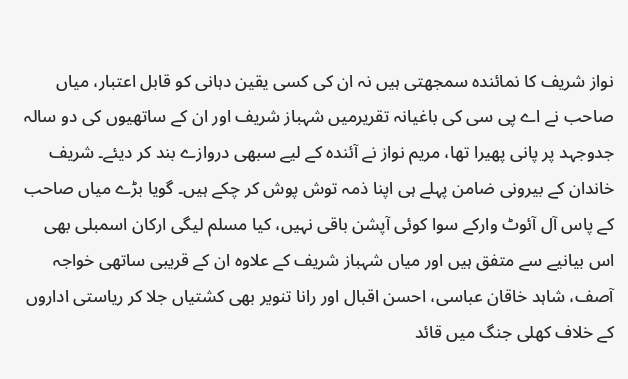نواز شریف کا نمائندہ سمجھتی ہیں نہ ان کی کسی یقین دہانی کو قابل اعتبار، میاں صاحب نے اے پی سی کی باغیانہ تقریرمیں شہباز شریف اور ان کے ساتھیوں کی دو سالہ جدوجہد پر پانی پھیرا تھا، مریم نواز نے آئندہ کے لیے سبھی دروازے بند کر دیئے۔ شریف خاندان کے بیرونی ضامن پہلے ہی اپنا ذمہ توش پوش کر چکے ہیں۔ گویا بڑے میاں صاحب کے پاس آل آئوٹ وارکے سوا کوئی آپشن باقی نہیں، کیا مسلم لیگی ارکان اسمبلی بھی اس بیانیے سے متفق ہیں اور میاں شہباز شریف کے علاوہ ان کے قریبی ساتھی خواجہ آصف، شاہد خاقان عباسی، احسن اقبال اور رانا تنویر بھی کشتیاں جلا کر ریاستی اداروں کے خلاف کھلی جنگ میں قائد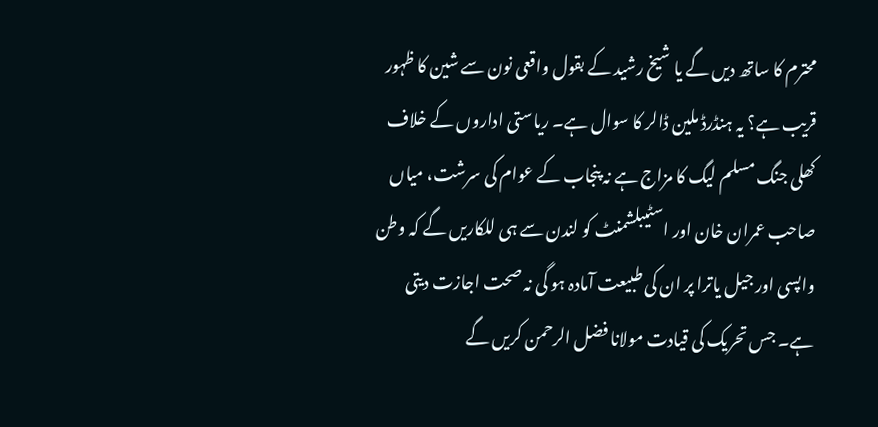محترم کا ساتھ دیں گے یا شیخ رشید کے بقول واقعی نون سے شین کا ظہور قریب ہے؟ یہ ہنڈرڈ ملین ڈالر کا سوال ہے۔ ریاستی اداروں کے خلاف کھلی جنگ مسلم لیگ کا مزاج ہے نہ پنجاب کے عوام کی سرشت، میاں صاحب عمران خان اور اسٹیبلشمنٹ کو لندن سے ہی للکاریں گے کہ وطن واپسی اور جیل یاترا پر ان کی طبیعت آمادہ ہو گی نہ صحت اجازت دیتی ہے۔ جس تحریک کی قیادت مولانا فضل الرحمن کریں گے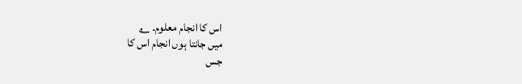اس کا انجام معلوم۔ ؎
میں جانتا ہوں انجام اس کا
جس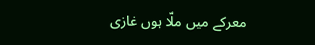معرکے میں ملّا ہوں غازی